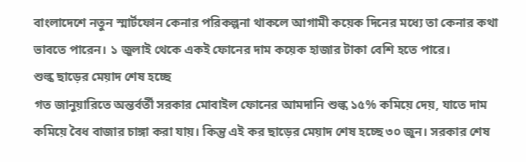বাংলাদেশে নতুন স্মার্টফোন কেনার পরিকল্পনা থাকলে আগামী কয়েক দিনের মধ্যে তা কেনার কথা ভাবতে পারেন। ১ জুলাই থেকে একই ফোনের দাম কয়েক হাজার টাকা বেশি হতে পারে।
শুল্ক ছাড়ের মেয়াদ শেষ হচ্ছে
গত জানুয়ারিতে অন্তর্বর্তী সরকার মোবাইল ফোনের আমদানি শুল্ক ১৫% কমিয়ে দেয়, যাতে দাম কমিয়ে বৈধ বাজার চাঙ্গা করা যায়। কিন্তু এই কর ছাড়ের মেয়াদ শেষ হচ্ছে ৩০ জুন। সরকার শেষ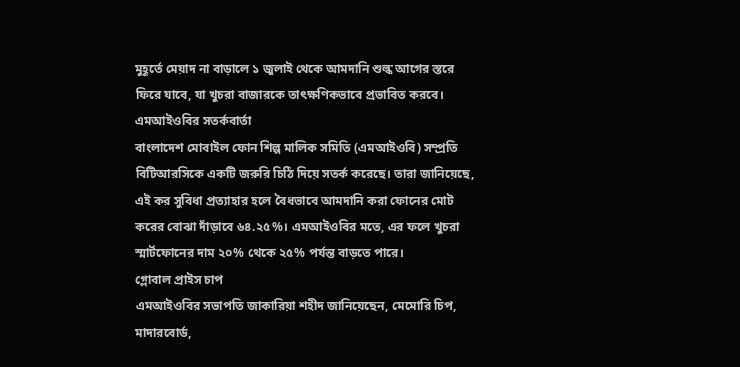মুহূর্তে মেয়াদ না বাড়ালে ১ জুলাই থেকে আমদানি শুল্ক আগের স্তরে ফিরে যাবে, যা খুচরা বাজারকে তাৎক্ষণিকভাবে প্রভাবিত করবে।
এমআইওবির সতর্কবার্তা
বাংলাদেশ মোবাইল ফোন শিল্প মালিক সমিতি (এমআইওবি) সম্প্রতি বিটিআরসিকে একটি জরুরি চিঠি দিয়ে সতর্ক করেছে। তারা জানিয়েছে, এই কর সুবিধা প্রত্যাহার হলে বৈধভাবে আমদানি করা ফোনের মোট করের বোঝা দাঁড়াবে ৬৪.২৫%। এমআইওবির মতে, এর ফলে খুচরা স্মার্টফোনের দাম ২০% থেকে ২৫% পর্যন্ত বাড়তে পারে।
গ্লোবাল প্রাইস চাপ
এমআইওবির সভাপতি জাকারিয়া শহীদ জানিয়েছেন, মেমোরি চিপ, মাদারবোর্ড,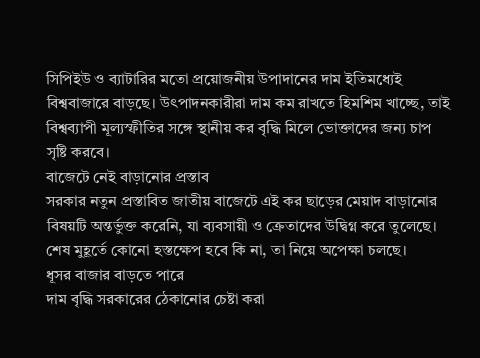সিপিইউ ও ব্যাটারির মতো প্রয়োজনীয় উপাদানের দাম ইতিমধ্যেই বিশ্ববাজারে বাড়ছে। উৎপাদনকারীরা দাম কম রাখতে হিমশিম খাচ্ছে, তাই বিশ্বব্যাপী মূল্যস্ফীতির সঙ্গে স্থানীয় কর বৃদ্ধি মিলে ভোক্তাদের জন্য চাপ সৃষ্টি করবে।
বাজেটে নেই বাড়ানোর প্রস্তাব
সরকার নতুন প্রস্তাবিত জাতীয় বাজেটে এই কর ছাড়ের মেয়াদ বাড়ানোর বিষয়টি অন্তর্ভুক্ত করেনি, যা ব্যবসায়ী ও ক্রেতাদের উদ্বিগ্ন করে তুলেছে। শেষ মুহূর্তে কোনো হস্তক্ষেপ হবে কি না, তা নিয়ে অপেক্ষা চলছে।
ধূসর বাজার বাড়তে পারে
দাম বৃদ্ধি সরকারের ঠেকানোর চেষ্টা করা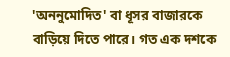'অননুমোদিত' বা ধূসর বাজারকে বাড়িয়ে দিতে পারে। গত এক দশকে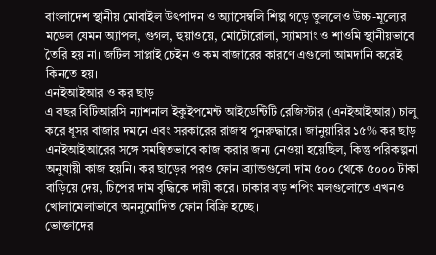বাংলাদেশ স্থানীয় মোবাইল উৎপাদন ও অ্যাসেম্বলি শিল্প গড়ে তুললেও উচ্চ-মূল্যের মডেল যেমন অ্যাপল, গুগল, হুয়াওয়ে, মোটোরোলা, স্যামসাং ও শাওমি স্থানীয়ভাবে তৈরি হয় না। জটিল সাপ্লাই চেইন ও কম বাজারের কারণে এগুলো আমদানি করেই কিনতে হয়।
এনইআইআর ও কর ছাড়
এ বছর বিটিআরসি ন্যাশনাল ইকুইপমেন্ট আইডেন্টিটি রেজিস্টার (এনইআইআর) চালু করে ধূসর বাজার দমনে এবং সরকারের রাজস্ব পুনরুদ্ধারে। জানুয়ারির ১৫% কর ছাড় এনইআইআরের সঙ্গে সমন্বিতভাবে কাজ করার জন্য নেওয়া হয়েছিল, কিন্তু পরিকল্পনা অনুযায়ী কাজ হয়নি। কর ছাড়ের পরও ফোন ব্র্যান্ডগুলো দাম ৫০০ থেকে ৫০০০ টাকা বাড়িয়ে দেয়, চিপের দাম বৃদ্ধিকে দায়ী করে। ঢাকার বড় শপিং মলগুলোতে এখনও খোলামেলাভাবে অননুমোদিত ফোন বিক্রি হচ্ছে।
ভোক্তাদের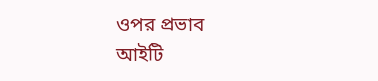ওপর প্রভাব
আইটি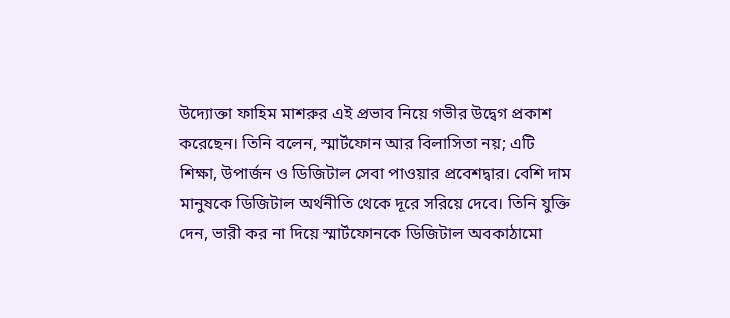উদ্যোক্তা ফাহিম মাশরুর এই প্রভাব নিয়ে গভীর উদ্বেগ প্রকাশ করেছেন। তিনি বলেন, স্মার্টফোন আর বিলাসিতা নয়; এটি শিক্ষা, উপার্জন ও ডিজিটাল সেবা পাওয়ার প্রবেশদ্বার। বেশি দাম মানুষকে ডিজিটাল অর্থনীতি থেকে দূরে সরিয়ে দেবে। তিনি যুক্তি দেন, ভারী কর না দিয়ে স্মার্টফোনকে ডিজিটাল অবকাঠামো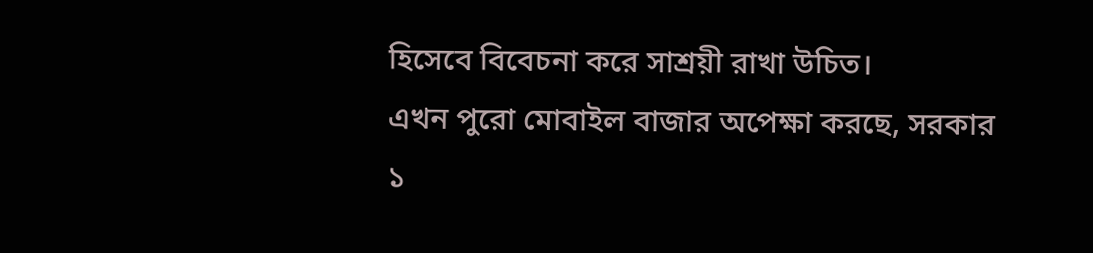হিসেবে বিবেচনা করে সাশ্রয়ী রাখা উচিত।
এখন পুরো মোবাইল বাজার অপেক্ষা করছে, সরকার ১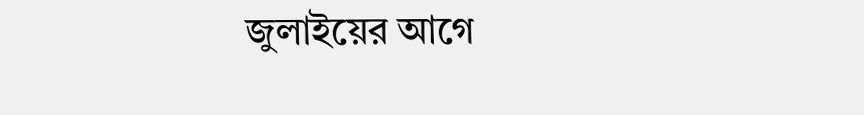জুলাইয়ের আগে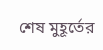শেষ মুহূর্তের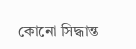কোনো সিদ্ধান্ত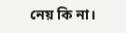নেয় কি না।